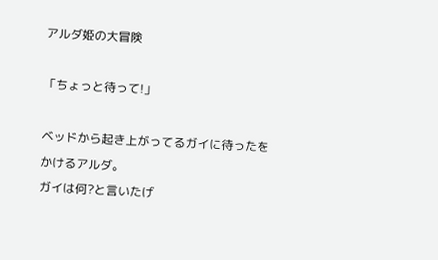アルダ姫の大冒険

「ちょっと待って!」

ベッドから起き上がってるガイに待ったをかけるアルダ。
ガイは何?と言いたげ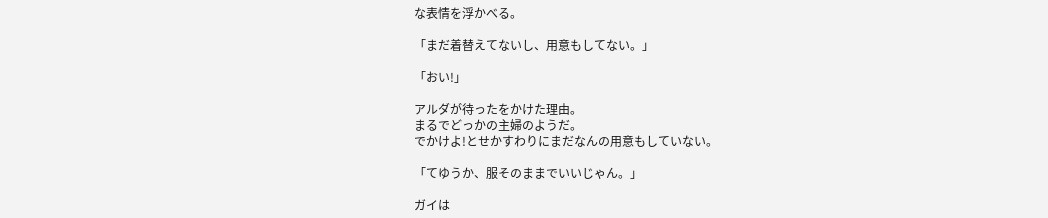な表情を浮かべる。

「まだ着替えてないし、用意もしてない。」

「おい!」

アルダが待ったをかけた理由。
まるでどっかの主婦のようだ。
でかけよ!とせかすわりにまだなんの用意もしていない。

「てゆうか、服そのままでいいじゃん。」

ガイは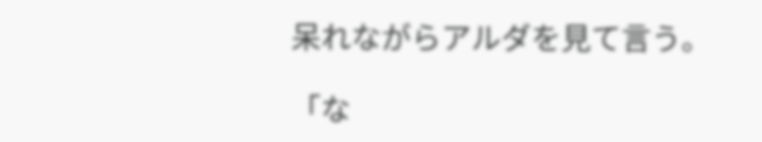呆れながらアルダを見て言う。

「な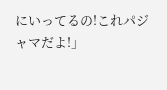にいってるの!これパジャマだよ!」